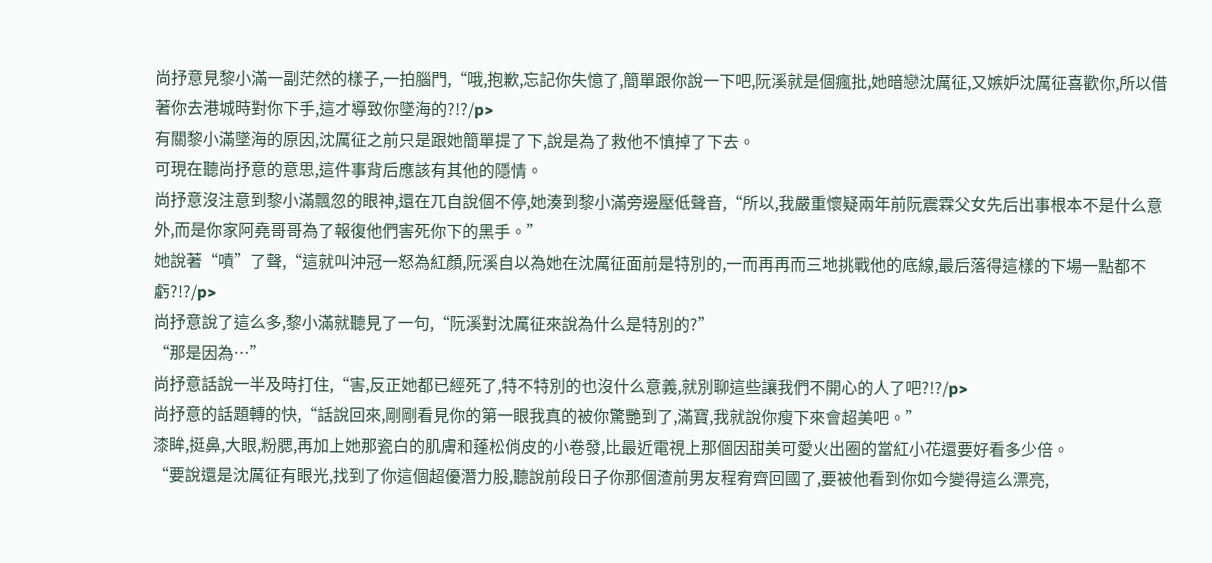尚抒意見黎小滿一副茫然的樣子,一拍腦門,“哦,抱歉,忘記你失憶了,簡單跟你說一下吧,阮溪就是個瘋批,她暗戀沈厲征,又嫉妒沈厲征喜歡你,所以借著你去港城時對你下手,這才導致你墜海的?!?/p>
有關黎小滿墜海的原因,沈厲征之前只是跟她簡單提了下,說是為了救他不慎掉了下去。
可現在聽尚抒意的意思,這件事背后應該有其他的隱情。
尚抒意沒注意到黎小滿飄忽的眼神,還在兀自說個不停,她湊到黎小滿旁邊壓低聲音,“所以,我嚴重懷疑兩年前阮震霖父女先后出事根本不是什么意外,而是你家阿堯哥哥為了報復他們害死你下的黑手。”
她說著“嘖”了聲,“這就叫沖冠一怒為紅顏,阮溪自以為她在沈厲征面前是特別的,一而再再而三地挑戰他的底線,最后落得這樣的下場一點都不虧?!?/p>
尚抒意說了這么多,黎小滿就聽見了一句,“阮溪對沈厲征來說為什么是特別的?”
“那是因為…”
尚抒意話說一半及時打住,“害,反正她都已經死了,特不特別的也沒什么意義,就別聊這些讓我們不開心的人了吧?!?/p>
尚抒意的話題轉的快,“話說回來,剛剛看見你的第一眼我真的被你驚艷到了,滿寶,我就說你瘦下來會超美吧。”
漆眸,挺鼻,大眼,粉腮,再加上她那瓷白的肌膚和蓬松俏皮的小卷發,比最近電視上那個因甜美可愛火出圈的當紅小花還要好看多少倍。
“要說還是沈厲征有眼光,找到了你這個超優潛力股,聽說前段日子你那個渣前男友程宥齊回國了,要被他看到你如今變得這么漂亮,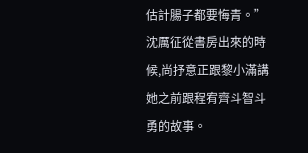估計腸子都要悔青。”
沈厲征從書房出來的時候,尚抒意正跟黎小滿講她之前跟程宥齊斗智斗勇的故事。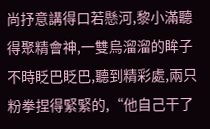尚抒意講得口若懸河,黎小滿聽得聚精會神,一雙烏溜溜的眸子不時眨巴眨巴,聽到精彩處,兩只粉拳捏得緊緊的,“他自己干了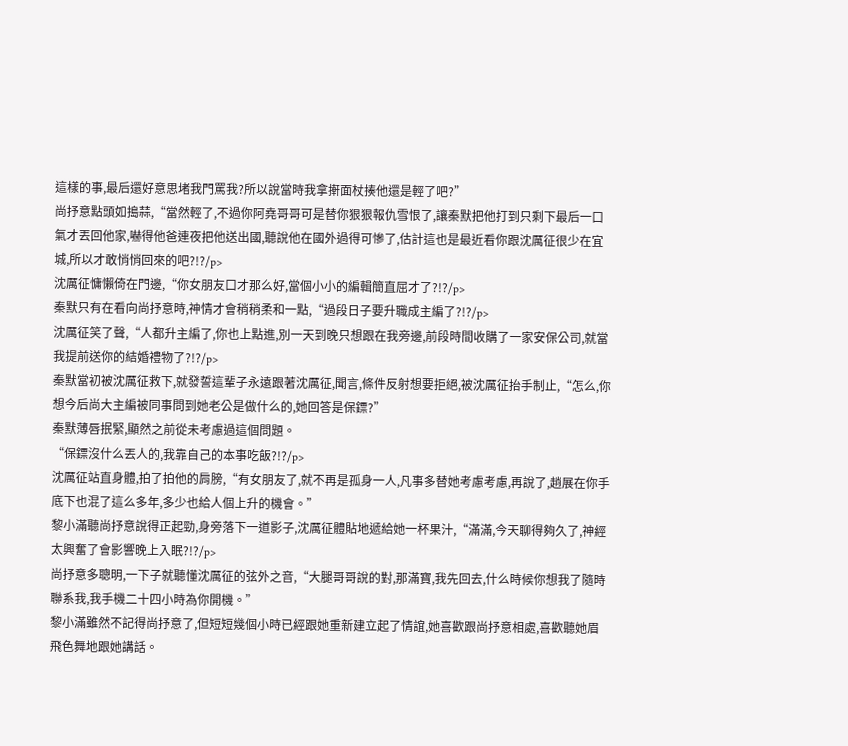這樣的事,最后還好意思堵我門罵我?所以說當時我拿搟面杖揍他還是輕了吧?”
尚抒意點頭如搗蒜,“當然輕了,不過你阿堯哥哥可是替你狠狠報仇雪恨了,讓秦默把他打到只剩下最后一口氣才丟回他家,嚇得他爸連夜把他送出國,聽說他在國外過得可慘了,估計這也是最近看你跟沈厲征很少在宜城,所以才敢悄悄回來的吧?!?/p>
沈厲征慵懶倚在門邊,“你女朋友口才那么好,當個小小的編輯簡直屈才了?!?/p>
秦默只有在看向尚抒意時,神情才會稍稍柔和一點,“過段日子要升職成主編了?!?/p>
沈厲征笑了聲,“人都升主編了,你也上點進,別一天到晚只想跟在我旁邊,前段時間收購了一家安保公司,就當我提前送你的結婚禮物了?!?/p>
秦默當初被沈厲征救下,就發誓這輩子永遠跟著沈厲征,聞言,條件反射想要拒絕,被沈厲征抬手制止,“怎么,你想今后尚大主編被同事問到她老公是做什么的,她回答是保鏢?”
秦默薄唇抿緊,顯然之前從未考慮過這個問題。
“保鏢沒什么丟人的,我靠自己的本事吃飯?!?/p>
沈厲征站直身體,拍了拍他的肩膀,“有女朋友了,就不再是孤身一人,凡事多替她考慮考慮,再說了,趙展在你手底下也混了這么多年,多少也給人個上升的機會。”
黎小滿聽尚抒意說得正起勁,身旁落下一道影子,沈厲征體貼地遞給她一杯果汁,“滿滿,今天聊得夠久了,神經太興奮了會影響晚上入眠?!?/p>
尚抒意多聰明,一下子就聽懂沈厲征的弦外之音,“大腿哥哥說的對,那滿寶,我先回去,什么時候你想我了隨時聯系我,我手機二十四小時為你開機。”
黎小滿雖然不記得尚抒意了,但短短幾個小時已經跟她重新建立起了情誼,她喜歡跟尚抒意相處,喜歡聽她眉飛色舞地跟她講話。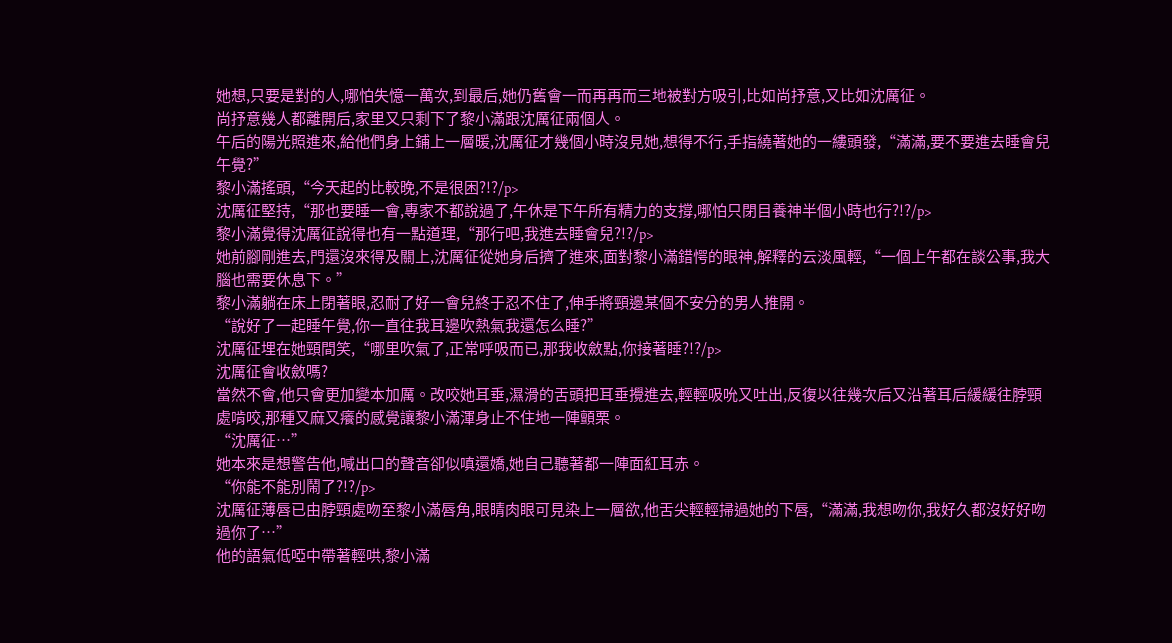她想,只要是對的人,哪怕失憶一萬次,到最后,她仍舊會一而再再而三地被對方吸引,比如尚抒意,又比如沈厲征。
尚抒意幾人都離開后,家里又只剩下了黎小滿跟沈厲征兩個人。
午后的陽光照進來,給他們身上鋪上一層暖,沈厲征才幾個小時沒見她,想得不行,手指繞著她的一縷頭發,“滿滿,要不要進去睡會兒午覺?”
黎小滿搖頭,“今天起的比較晚,不是很困?!?/p>
沈厲征堅持,“那也要睡一會,專家不都說過了,午休是下午所有精力的支撐,哪怕只閉目養神半個小時也行?!?/p>
黎小滿覺得沈厲征說得也有一點道理,“那行吧,我進去睡會兒?!?/p>
她前腳剛進去,門還沒來得及關上,沈厲征從她身后擠了進來,面對黎小滿錯愕的眼神,解釋的云淡風輕,“一個上午都在談公事,我大腦也需要休息下。”
黎小滿躺在床上閉著眼,忍耐了好一會兒終于忍不住了,伸手將頸邊某個不安分的男人推開。
“說好了一起睡午覺,你一直往我耳邊吹熱氣我還怎么睡?”
沈厲征埋在她頸間笑,“哪里吹氣了,正常呼吸而已,那我收斂點,你接著睡?!?/p>
沈厲征會收斂嗎?
當然不會,他只會更加變本加厲。改咬她耳垂,濕滑的舌頭把耳垂攪進去,輕輕吸吮又吐出,反復以往幾次后又沿著耳后緩緩往脖頸處啃咬,那種又麻又癢的感覺讓黎小滿渾身止不住地一陣顫栗。
“沈厲征…”
她本來是想警告他,喊出口的聲音卻似嗔還嬌,她自己聽著都一陣面紅耳赤。
“你能不能別鬧了?!?/p>
沈厲征薄唇已由脖頸處吻至黎小滿唇角,眼睛肉眼可見染上一層欲,他舌尖輕輕掃過她的下唇,“滿滿,我想吻你,我好久都沒好好吻過你了…”
他的語氣低啞中帶著輕哄,黎小滿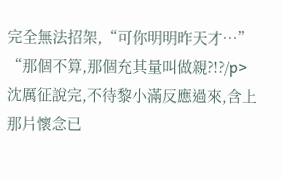完全無法招架,“可你明明昨天才…”
“那個不算,那個充其量叫做親?!?/p>
沈厲征說完,不待黎小滿反應過來,含上那片懷念已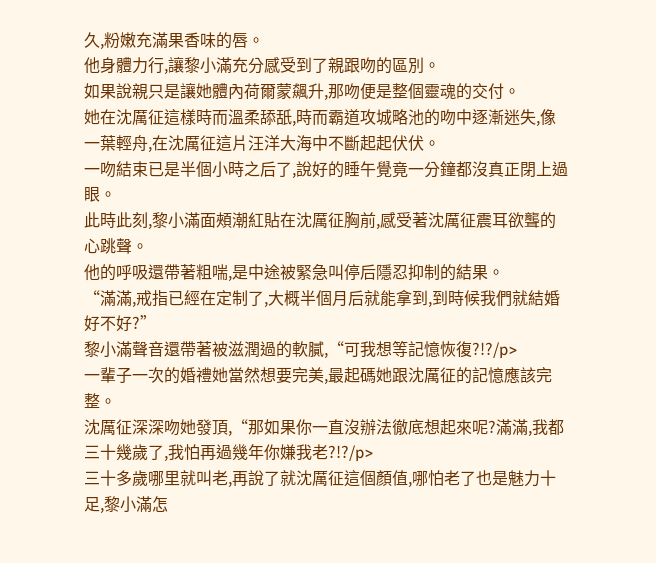久,粉嫩充滿果香味的唇。
他身體力行,讓黎小滿充分感受到了親跟吻的區別。
如果說親只是讓她體內荷爾蒙飆升,那吻便是整個靈魂的交付。
她在沈厲征這樣時而溫柔舔舐,時而霸道攻城略池的吻中逐漸迷失,像一葉輕舟,在沈厲征這片汪洋大海中不斷起起伏伏。
一吻結束已是半個小時之后了,說好的睡午覺竟一分鐘都沒真正閉上過眼。
此時此刻,黎小滿面頰潮紅貼在沈厲征胸前,感受著沈厲征震耳欲聾的心跳聲。
他的呼吸還帶著粗喘,是中途被緊急叫停后隱忍抑制的結果。
“滿滿,戒指已經在定制了,大概半個月后就能拿到,到時候我們就結婚好不好?”
黎小滿聲音還帶著被滋潤過的軟膩,“可我想等記憶恢復?!?/p>
一輩子一次的婚禮她當然想要完美,最起碼她跟沈厲征的記憶應該完整。
沈厲征深深吻她發頂,“那如果你一直沒辦法徹底想起來呢?滿滿,我都三十幾歲了,我怕再過幾年你嫌我老?!?/p>
三十多歲哪里就叫老,再說了就沈厲征這個顏值,哪怕老了也是魅力十足,黎小滿怎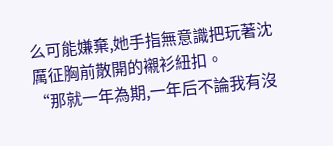么可能嫌棄,她手指無意識把玩著沈厲征胸前散開的襯衫紐扣。
“那就一年為期,一年后不論我有沒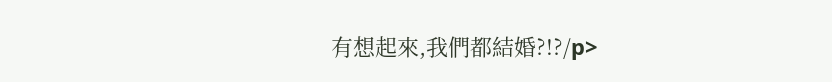有想起來,我們都結婚?!?/p>